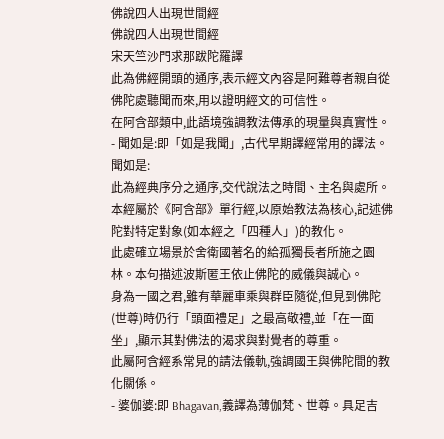佛說四人出現世間經
佛說四人出現世間經
宋天竺沙門求那跋陀羅譯
此為佛經開頭的通序,表示經文內容是阿難尊者親自從佛陀處聽聞而來,用以證明經文的可信性。
在阿含部類中,此語境強調教法傳承的現量與真實性。
- 聞如是:即「如是我聞」,古代早期譯經常用的譯法。
聞如是:
此為經典序分之通序,交代說法之時間、主名與處所。
本經屬於《阿含部》單行經,以原始教法為核心,記述佛陀對特定對象(如本經之「四種人」)的教化。
此處確立場景於舍衛國著名的給孤獨長者所施之園林。本句描述波斯匿王依止佛陀的威儀與誠心。
身為一國之君,雖有華麗車乘與群臣隨從,但見到佛陀(世尊)時仍行「頭面禮足」之最高敬禮,並「在一面坐」,顯示其對佛法的渴求與對覺者的尊重。
此屬阿含經系常見的請法儀軌,強調國王與佛陀間的教化關係。
- 婆伽婆:即 Bhagavan,義譯為薄伽梵、世尊。具足吉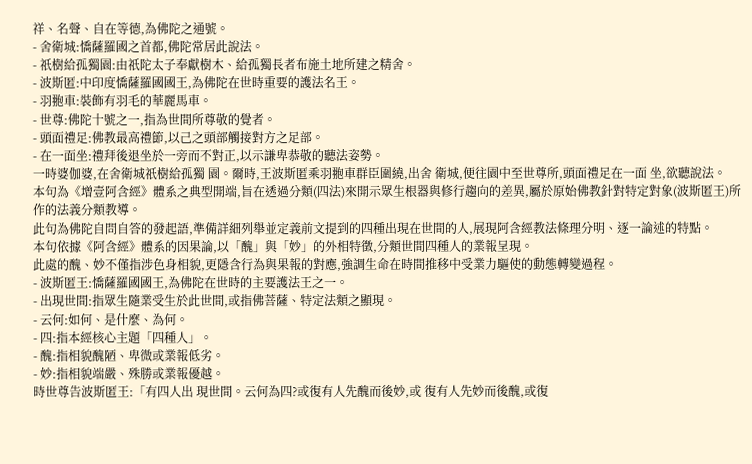祥、名聲、自在等德,為佛陀之通號。
- 舍衛城:憍薩羅國之首都,佛陀常居此說法。
- 祇樹給孤獨園:由祇陀太子奉獻樹木、給孤獨長者布施土地所建之精舍。
- 波斯匿:中印度憍薩羅國國王,為佛陀在世時重要的護法名王。
- 羽䎂車:裝飾有羽毛的華麗馬車。
- 世尊:佛陀十號之一,指為世間所尊敬的覺者。
- 頭面禮足:佛教最高禮節,以己之頭部觸接對方之足部。
- 在一面坐:禮拜後退坐於一旁而不對正,以示謙卑恭敬的聽法姿勢。
一時婆伽婆,在舍衛城祇樹給孤獨 園。爾時,王波斯匿乘羽䎂車群臣圍繞,出舍 衛城,便往園中至世尊所,頭面禮足在一面 坐,欲聽說法。
本句為《增壹阿含經》體系之典型開端,旨在透過分類(四法)來開示眾生根器與修行趨向的差異,屬於原始佛教針對特定對象(波斯匿王)所作的法義分類教導。
此句為佛陀自問自答的發起語,準備詳細列舉並定義前文提到的四種出現在世間的人,展現阿含經教法條理分明、逐一論述的特點。
本句依據《阿含經》體系的因果論,以「醜」與「妙」的外相特徵,分類世間四種人的業報呈現。
此處的醜、妙不僅指涉色身相貌,更隱含行為與果報的對應,強調生命在時間推移中受業力驅使的動態轉變過程。
- 波斯匿王:憍薩羅國國王,為佛陀在世時的主要護法王之一。
- 出現世間:指眾生隨業受生於此世間,或指佛菩薩、特定法類之顯現。
- 云何:如何、是什麼、為何。
- 四:指本經核心主題「四種人」。
- 醜:指相貌醜陋、卑微或業報低劣。
- 妙:指相貌端嚴、殊勝或業報優越。
時世尊告波斯匿王:「有四人出 現世間。云何為四?或復有人先醜而後妙,或 復有人先妙而後醜,或復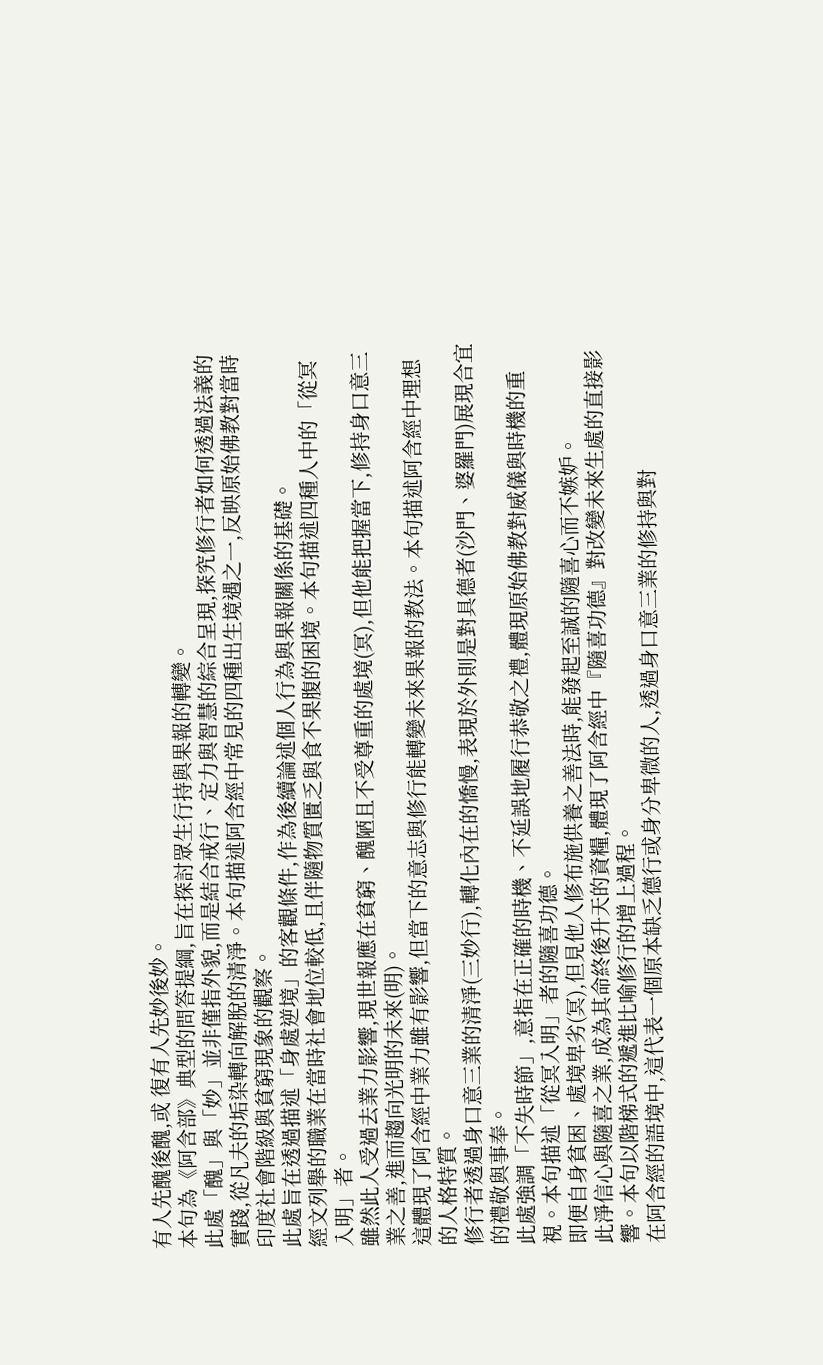有人先醜後醜,或 復有人先妙後妙。
本句為《阿含部》典型的問答提綱,旨在探討眾生行持與果報的轉變。
此處「醜」與「妙」並非僅指外貌,而是結合戒行、定力與智慧的綜合呈現,探究修行者如何透過法義的實踐,從凡夫的垢染轉向解脫的清淨。本句描述阿含經中常見的四種出生境遇之一,反映原始佛教對當時印度社會階級與貧窮現象的觀察。
此處旨在透過描述「身處逆境」的客觀條件,作為後續論述個人行為與果報關係的基礎。
經文列舉的職業在當時社會地位較低,且伴隨物質匱乏與食不果腹的困境。本句描述四種人中的「從冥入明」者。
雖然此人受過去業力影響,現世報應在貧窮、醜陋且不受尊重的處境(冥),但他能把握當下,修持身口意三業之善,進而趨向光明的未來(明)。
這體現了阿含經中業力雖有影響,但當下的意志與修行能轉變未來果報的教法。本句描述阿含經中理想的人格特質。
修行者透過身口意三業的清淨(三妙行),轉化內在的憍慢,表現於外則是對具德者(沙門、婆羅門)展現合宜的禮敬與事奉。
此處強調「不失時節」,意指在正確的時機、不延誤地履行恭敬之禮,體現原始佛教對威儀與時機的重視。本句描述「從冥入明」者的隨喜功德。
即便自身貧困、處境卑劣(冥),但見他人修布施供養之善法時,能發起至誠的隨喜心而不嫉妒。
此淨信心與隨喜之業,成為其命終後升天的資糧,體現了阿含經中『隨喜功德』對改變未來生處的直接影響。本句以階梯式的遞進比喻修行的增上過程。
在阿含經的語境中,這代表一個原本缺乏德行或身分卑微的人,透過身口意三業的修持與對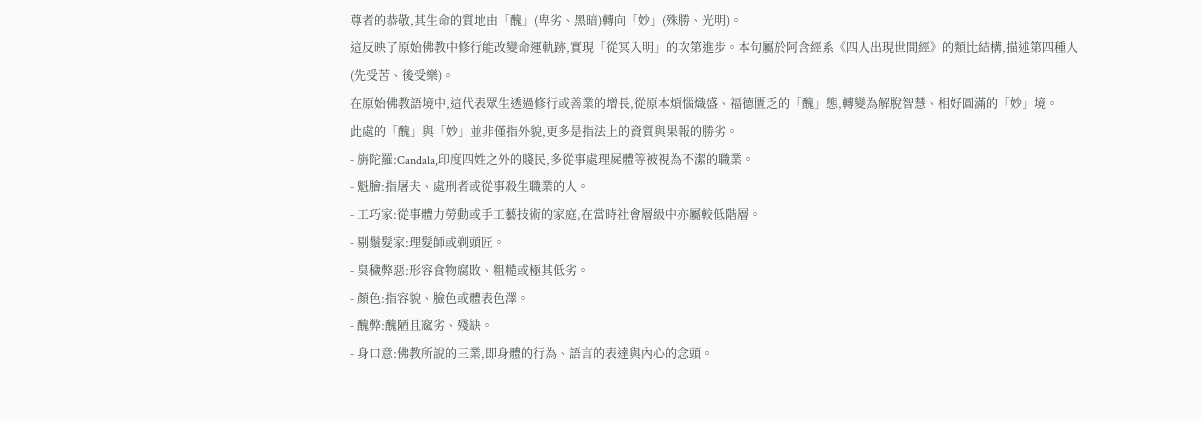尊者的恭敬,其生命的質地由「醜」(卑劣、黑暗)轉向「妙」(殊勝、光明)。
這反映了原始佛教中修行能改變命運軌跡,實現「從冥入明」的次第進步。本句屬於阿含經系《四人出現世間經》的類比結構,描述第四種人(先受苦、後受樂)。
在原始佛教語境中,這代表眾生透過修行或善業的增長,從原本煩惱熾盛、福德匱乏的「醜」態,轉變為解脫智慧、相好圓滿的「妙」境。
此處的「醜」與「妙」並非僅指外貌,更多是指法上的資質與果報的勝劣。
- 旃陀羅:Candala,印度四姓之外的賤民,多從事處理屍體等被視為不潔的職業。
- 魁膾:指屠夫、處刑者或從事殺生職業的人。
- 工巧家:從事體力勞動或手工藝技術的家庭,在當時社會層級中亦屬較低階層。
- 剔鬚髮家:理髮師或剃頭匠。
- 臭穢弊惡:形容食物腐敗、粗糙或極其低劣。
- 顏色:指容貌、臉色或體表色澤。
- 醜弊:醜陋且窳劣、殘缺。
- 身口意:佛教所說的三業,即身體的行為、語言的表達與內心的念頭。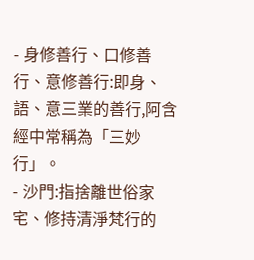- 身修善行、口修善行、意修善行:即身、語、意三業的善行,阿含經中常稱為「三妙行」。
- 沙門:指捨離世俗家宅、修持清淨梵行的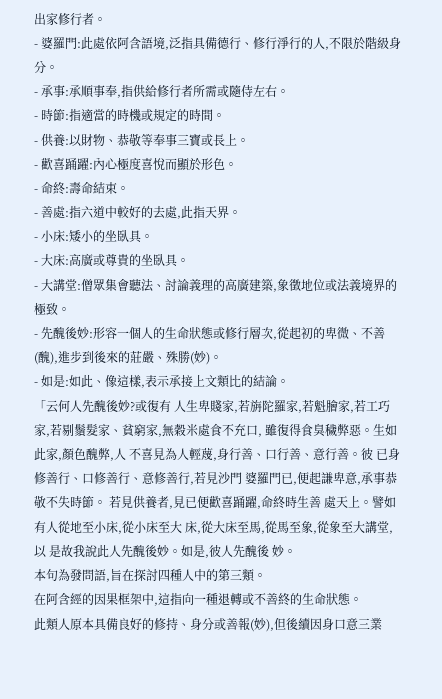出家修行者。
- 婆羅門:此處依阿含語境,泛指具備德行、修行淨行的人,不限於階級身分。
- 承事:承順事奉,指供給修行者所需或隨侍左右。
- 時節:指適當的時機或規定的時間。
- 供養:以財物、恭敬等奉事三寶或長上。
- 歡喜踊躍:內心極度喜悅而顯於形色。
- 命終:壽命結束。
- 善處:指六道中較好的去處,此指天界。
- 小床:矮小的坐臥具。
- 大床:高廣或尊貴的坐臥具。
- 大講堂:僧眾集會聽法、討論義理的高廣建築,象徵地位或法義境界的極致。
- 先醜後妙:形容一個人的生命狀態或修行層次,從起初的卑微、不善(醜),進步到後來的莊嚴、殊勝(妙)。
- 如是:如此、像這樣,表示承接上文類比的結論。
「云何人先醜後妙?或復有 人生卑賤家,若旃陀羅家,若魁膾家,若工巧 家,若剔鬚髮家、貧窮家,無穀米處食不充口, 雖復得食臭穢弊惡。生如此家,顏色醜弊,人 不喜見為人輕蔑,身行善、口行善、意行善。彼 已身修善行、口修善行、意修善行,若見沙門 婆羅門已,便起謙卑意,承事恭敬不失時節。 若見供養者,見已便歡喜踊躍,命終時生善 處天上。譬如有人從地至小床,從小床至大 床,從大床至馬,從馬至象,從象至大講堂,以 是故我說此人先醜後妙。如是,彼人先醜後 妙。
本句為發問語,旨在探討四種人中的第三類。
在阿含經的因果框架中,這指向一種退轉或不善終的生命狀態。
此類人原本具備良好的修持、身分或善報(妙),但後續因身口意三業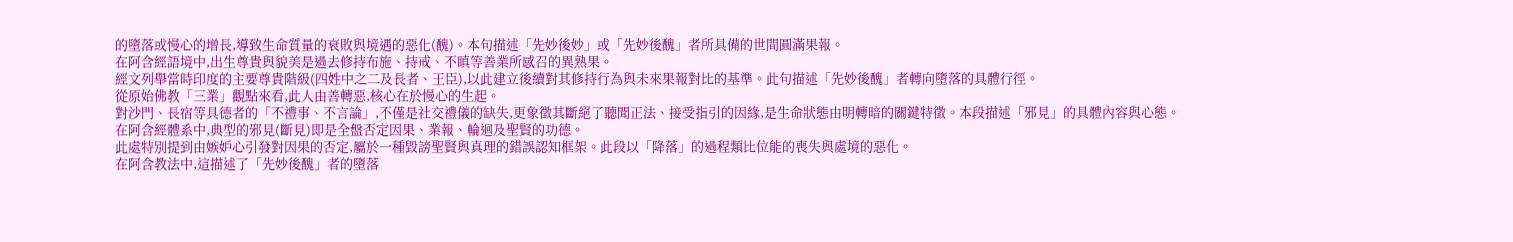的墮落或慢心的增長,導致生命質量的衰敗與境遇的惡化(醜)。本句描述「先妙後妙」或「先妙後醜」者所具備的世間圓滿果報。
在阿含經語境中,出生尊貴與貌美是過去修持布施、持戒、不瞋等善業所感召的異熟果。
經文列舉當時印度的主要尊貴階級(四姓中之二及長者、王臣),以此建立後續對其修持行為與未來果報對比的基準。此句描述「先妙後醜」者轉向墮落的具體行徑。
從原始佛教「三業」觀點來看,此人由善轉惡,核心在於慢心的生起。
對沙門、長宿等具德者的「不禮事、不言論」,不僅是社交禮儀的缺失,更象徵其斷絕了聽聞正法、接受指引的因緣,是生命狀態由明轉暗的關鍵特徵。本段描述「邪見」的具體內容與心態。
在阿含經體系中,典型的邪見(斷見)即是全盤否定因果、業報、輪迴及聖賢的功德。
此處特別提到由嫉妒心引發對因果的否定,屬於一種毀謗聖賢與真理的錯誤認知框架。此段以「降落」的過程類比位能的喪失與處境的惡化。
在阿含教法中,這描述了「先妙後醜」者的墮落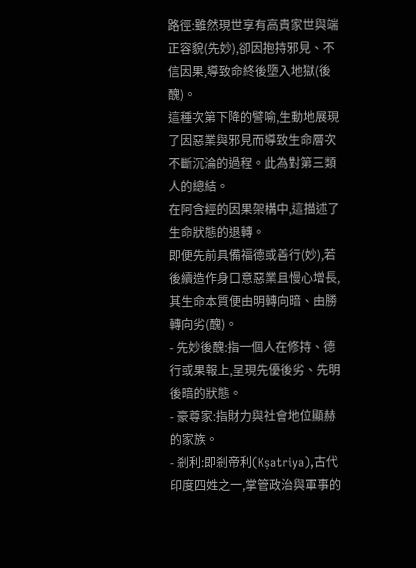路徑:雖然現世享有高貴家世與端正容貌(先妙),卻因抱持邪見、不信因果,導致命終後墮入地獄(後醜)。
這種次第下降的譬喻,生動地展現了因惡業與邪見而導致生命層次不斷沉淪的過程。此為對第三類人的總結。
在阿含經的因果架構中,這描述了生命狀態的退轉。
即便先前具備福德或善行(妙),若後續造作身口意惡業且慢心增長,其生命本質便由明轉向暗、由勝轉向劣(醜)。
- 先妙後醜:指一個人在修持、德行或果報上,呈現先優後劣、先明後暗的狀態。
- 豪尊家:指財力與社會地位顯赫的家族。
- 剎利:即剎帝利(Kṣatriya),古代印度四姓之一,掌管政治與軍事的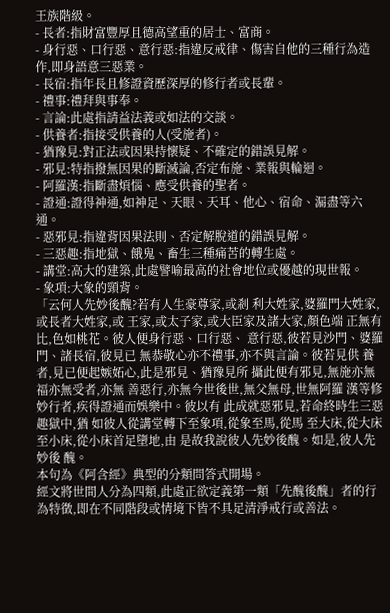王族階級。
- 長者:指財富豐厚且德高望重的居士、富商。
- 身行惡、口行惡、意行惡:指違反戒律、傷害自他的三種行為造作,即身語意三惡業。
- 長宿:指年長且修證資歷深厚的修行者或長輩。
- 禮事:禮拜與事奉。
- 言論:此處指請益法義或如法的交談。
- 供養者:指接受供養的人(受施者)。
- 猶豫見:對正法或因果持懷疑、不確定的錯誤見解。
- 邪見:特指撥無因果的斷滅論,否定布施、業報與輪迴。
- 阿羅漢:指斷盡煩惱、應受供養的聖者。
- 證通:證得神通,如神足、天眼、天耳、他心、宿命、漏盡等六通。
- 惡邪見:指違背因果法則、否定解脫道的錯誤見解。
- 三惡趣:指地獄、餓鬼、畜生三種痛苦的轉生處。
- 講堂:高大的建築,此處譬喻最高的社會地位或優越的現世報。
- 象項:大象的頸背。
「云何人先妙後醜?若有人生豪尊家,或剎 利大姓家,婆羅門大姓家,或長者大姓家,或 王家,或太子家,或大臣家及諸大家,顏色端 正無有比,色如桃花。彼人便身行惡、口行惡、 意行惡,彼若見沙門、婆羅門、諸長宿,彼見已 無恭敬心亦不禮事,亦不與言論。彼若見供 養者,見已便起嫉妬心,此是邪見、猶豫見所 攝此便有邪見,無施亦無福亦無受者,亦無 善惡行,亦無今世後世,無父無母,世無阿羅 漢等修妙行者,疾得證通而娛樂中。彼以有 此成就惡邪見,若命終時生三惡趣獄中,猶 如彼人從講堂轉下至象項,從象至馬,從馬 至大床,從大床至小床,從小床首足墮地,由 是故我說彼人先妙後醜。如是,彼人先妙後 醜。
本句為《阿含經》典型的分類問答式開場。
經文將世間人分為四類,此處正欲定義第一類「先醜後醜」者的行為特徵,即在不同階段或情境下皆不具足清淨戒行或善法。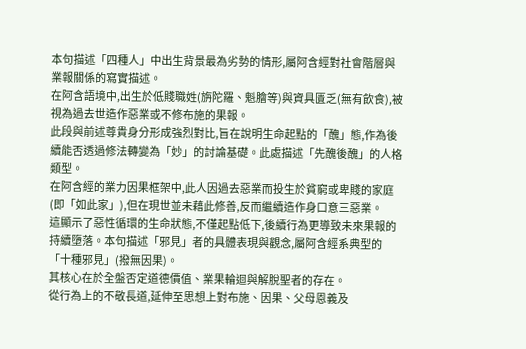本句描述「四種人」中出生背景最為劣勢的情形,屬阿含經對社會階層與業報關係的寫實描述。
在阿含語境中,出生於低賤職姓(旃陀羅、魁膾等)與資具匱乏(無有飲食),被視為過去世造作惡業或不修布施的果報。
此段與前述尊貴身分形成強烈對比,旨在說明生命起點的「醜」態,作為後續能否透過修法轉變為「妙」的討論基礎。此處描述「先醜後醜」的人格類型。
在阿含經的業力因果框架中,此人因過去惡業而投生於貧窮或卑賤的家庭(即「如此家」),但在現世並未藉此修善,反而繼續造作身口意三惡業。
這顯示了惡性循環的生命狀態,不僅起點低下,後續行為更導致未來果報的持續墮落。本句描述「邪見」者的具體表現與觀念,屬阿含經系典型的「十種邪見」(撥無因果)。
其核心在於全盤否定道德價值、業果輪迴與解脫聖者的存在。
從行為上的不敬長道,延伸至思想上對布施、因果、父母恩義及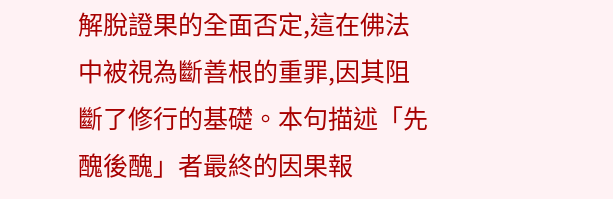解脫證果的全面否定,這在佛法中被視為斷善根的重罪,因其阻斷了修行的基礎。本句描述「先醜後醜」者最終的因果報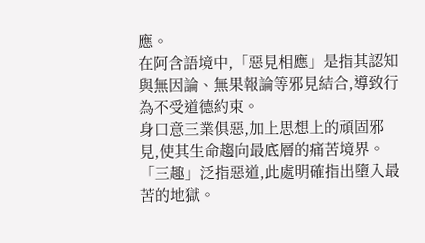應。
在阿含語境中,「惡見相應」是指其認知與無因論、無果報論等邪見結合,導致行為不受道德約束。
身口意三業俱惡,加上思想上的頑固邪見,使其生命趨向最底層的痛苦境界。
「三趣」泛指惡道,此處明確指出墮入最苦的地獄。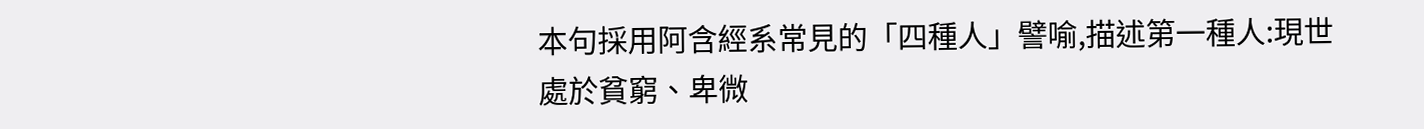本句採用阿含經系常見的「四種人」譬喻,描述第一種人:現世處於貧窮、卑微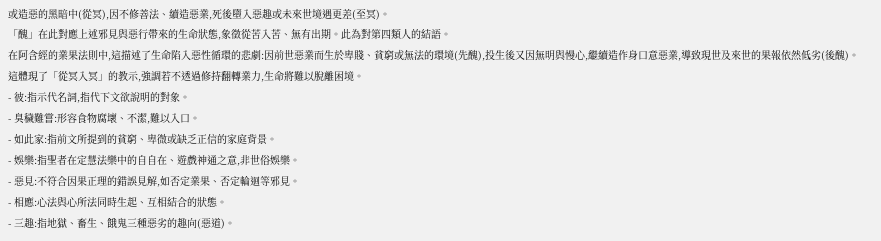或造惡的黑暗中(從冥),因不修善法、續造惡業,死後墮入惡趣或未來世境遇更差(至冥)。
「醜」在此對應上述邪見與惡行帶來的生命狀態,象徵從苦入苦、無有出期。此為對第四類人的結語。
在阿含經的業果法則中,這描述了生命陷入惡性循環的悲劇:因前世惡業而生於卑賤、貧窮或無法的環境(先醜),投生後又因無明與慢心,繼續造作身口意惡業,導致現世及來世的果報依然低劣(後醜)。
這體現了「從冥入冥」的教示,強調若不透過修持翻轉業力,生命將難以脫離困境。
- 彼:指示代名詞,指代下文欲說明的對象。
- 臭穢難嘗:形容食物腐壞、不潔,難以入口。
- 如此家:指前文所提到的貧窮、卑微或缺乏正信的家庭背景。
- 娛樂:指聖者在定慧法樂中的自自在、遊戲神通之意,非世俗娛樂。
- 惡見:不符合因果正理的錯誤見解,如否定業果、否定輪迴等邪見。
- 相應:心法與心所法同時生起、互相結合的狀態。
- 三趣:指地獄、畜生、餓鬼三種惡劣的趣向(惡道)。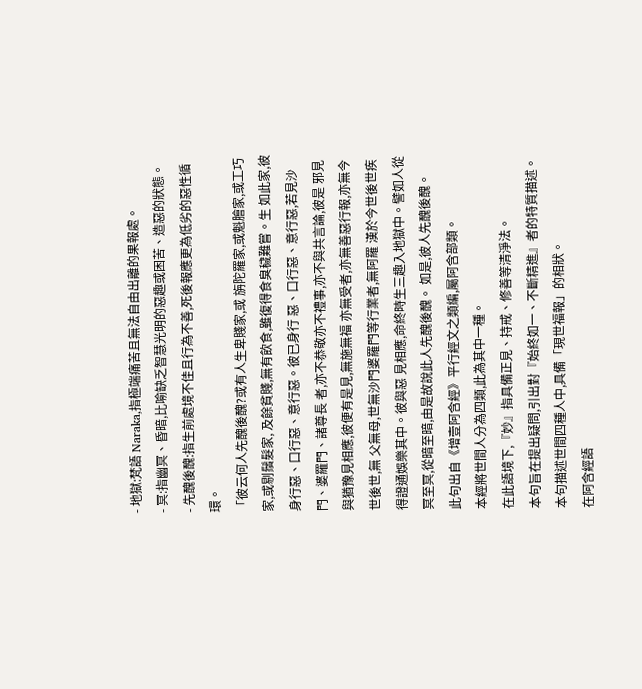- 地獄:梵語 Naraka,指極端痛苦且無法自由出離的果報處。
- 冥:指幽冥、昏暗,比喻缺乏智慧光明的惡趣或困苦、造惡的狀態。
- 先醜後醜:指生前處境不佳且行為不善,死後報應更為低劣的惡性循環。
「彼云何人先醜後醜?或有人生卑賤家,或 旃陀羅家,或魁膾家,或工巧家,或剔鬚髮家, 及餘貧賤,無有飲食,雖復得食臭穢難嘗。生 如此家,彼身行惡、口行惡、意行惡。彼已身行 惡、口行惡、意行惡,若見沙門、婆羅門、諸尊長 者,亦不恭敬亦不禮事,亦不與共言論,彼是 邪見與猶豫見相應,彼便有是見,無施無福 亦無受者,亦無善惡行報,亦無今世後世,無 父無母,世無沙門婆羅門等行業者,無阿羅 漢於今世後世疾得證通娛樂其中。彼與惡 見相應,命終時生三趣入地獄中。譬如人從 冥至冥,從暗至暗,由是故說此人先醜後醜。 如是,彼人先醜後醜。
此句出自《增壹阿含經》平行經文之類編,屬阿含部類。
本經將世間人分為四類,此為其中一種。
在此語境下,『妙』指具備正見、持戒、修善等清淨法。
本句旨在提出疑問,引出對『始終如一、不斷精進』者的特質描述。本句描述世間四種人中,具備「現世福報」的相狀。
在阿含經語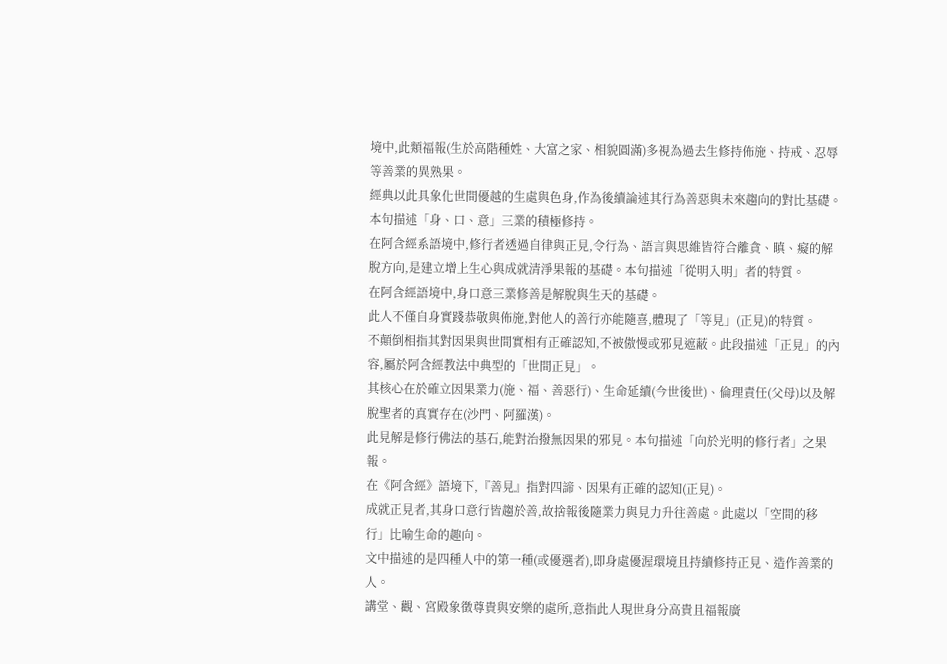境中,此類福報(生於高階種姓、大富之家、相貌圓滿)多視為過去生修持佈施、持戒、忍辱等善業的異熟果。
經典以此具象化世間優越的生處與色身,作為後續論述其行為善惡與未來趨向的對比基礎。本句描述「身、口、意」三業的積極修持。
在阿含經系語境中,修行者透過自律與正見,令行為、語言與思維皆符合離貪、瞋、癡的解脫方向,是建立增上生心與成就清淨果報的基礎。本句描述「從明入明」者的特質。
在阿含經語境中,身口意三業修善是解脫與生天的基礎。
此人不僅自身實踐恭敬與佈施,對他人的善行亦能隨喜,體現了「等見」(正見)的特質。
不顛倒相指其對因果與世間實相有正確認知,不被傲慢或邪見遮蔽。此段描述「正見」的內容,屬於阿含經教法中典型的「世間正見」。
其核心在於確立因果業力(施、福、善惡行)、生命延續(今世後世)、倫理責任(父母)以及解脫聖者的真實存在(沙門、阿羅漢)。
此見解是修行佛法的基石,能對治撥無因果的邪見。本句描述「向於光明的修行者」之果報。
在《阿含經》語境下,『善見』指對四諦、因果有正確的認知(正見)。
成就正見者,其身口意行皆趨於善,故捨報後隨業力與見力升往善處。此處以「空間的移行」比喻生命的趣向。
文中描述的是四種人中的第一種(或優選者),即身處優渥環境且持續修持正見、造作善業的人。
講堂、觀、宮殿象徵尊貴與安樂的處所,意指此人現世身分高貴且福報廣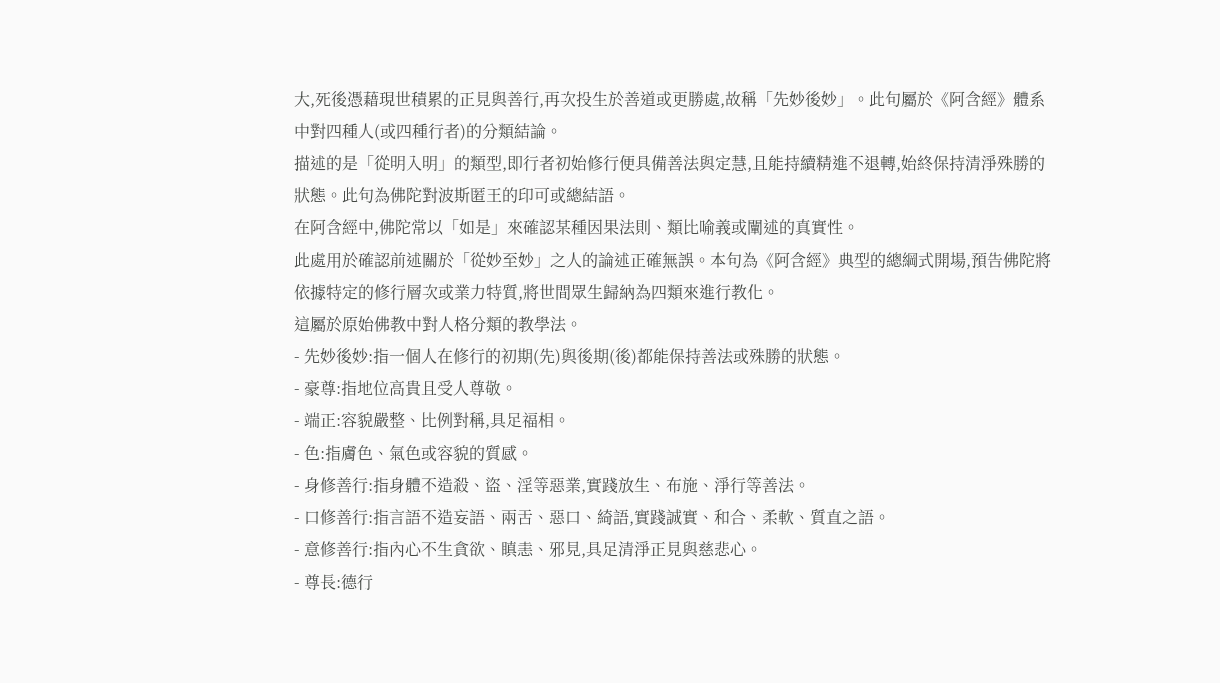大,死後憑藉現世積累的正見與善行,再次投生於善道或更勝處,故稱「先妙後妙」。此句屬於《阿含經》體系中對四種人(或四種行者)的分類結論。
描述的是「從明入明」的類型,即行者初始修行便具備善法與定慧,且能持續精進不退轉,始終保持清淨殊勝的狀態。此句為佛陀對波斯匿王的印可或總結語。
在阿含經中,佛陀常以「如是」來確認某種因果法則、類比喻義或闡述的真實性。
此處用於確認前述關於「從妙至妙」之人的論述正確無誤。本句為《阿含經》典型的總綱式開場,預告佛陀將依據特定的修行層次或業力特質,將世間眾生歸納為四類來進行教化。
這屬於原始佛教中對人格分類的教學法。
- 先妙後妙:指一個人在修行的初期(先)與後期(後)都能保持善法或殊勝的狀態。
- 豪尊:指地位高貴且受人尊敬。
- 端正:容貌嚴整、比例對稱,具足福相。
- 色:指膚色、氣色或容貌的質感。
- 身修善行:指身體不造殺、盜、淫等惡業,實踐放生、布施、淨行等善法。
- 口修善行:指言語不造妄語、兩舌、惡口、綺語,實踐誠實、和合、柔軟、質直之語。
- 意修善行:指內心不生貪欲、瞋恚、邪見,具足清淨正見與慈悲心。
- 尊長:德行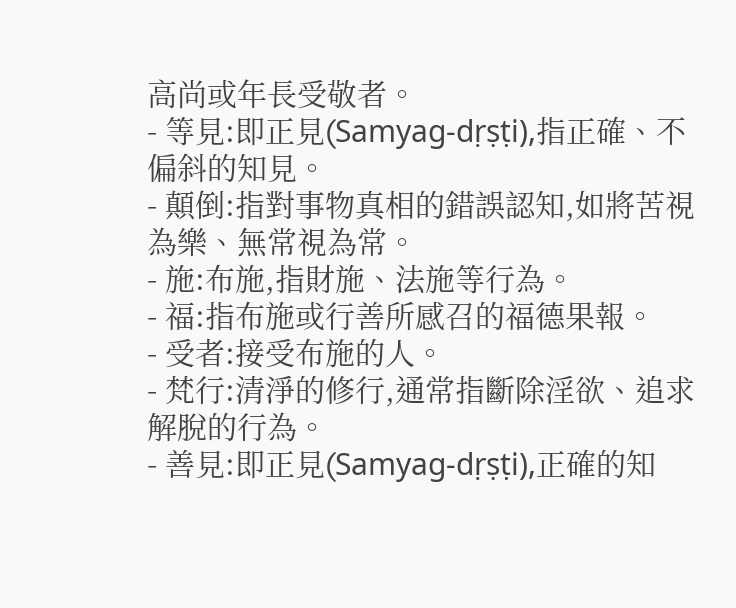高尚或年長受敬者。
- 等見:即正見(Samyag-dṛṣṭi),指正確、不偏斜的知見。
- 顛倒:指對事物真相的錯誤認知,如將苦視為樂、無常視為常。
- 施:布施,指財施、法施等行為。
- 福:指布施或行善所感召的福德果報。
- 受者:接受布施的人。
- 梵行:清淨的修行,通常指斷除淫欲、追求解脫的行為。
- 善見:即正見(Samyag-dṛṣṭi),正確的知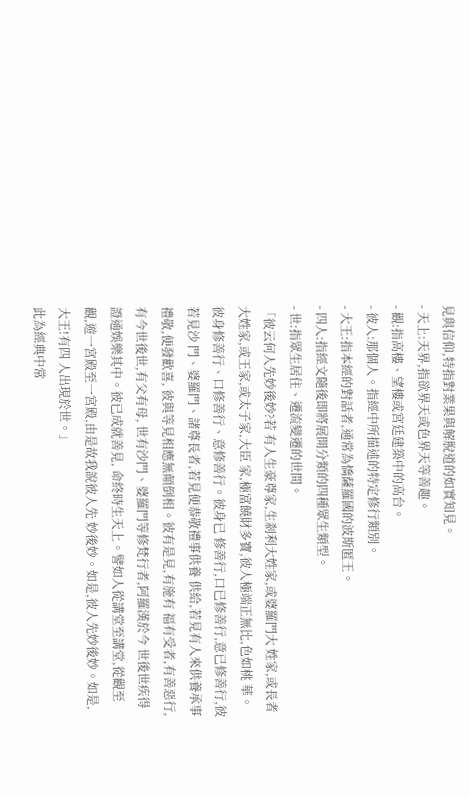見與信仰,特指對業果與解脫道的如實知見。
- 天上:天界,指欲界天或色界天等善趣。
- 觀:指高樓、望樓或宮廷建築中的高台。
- 彼人:那個人。指經中所描述的特定修行類別。
- 大王:指本經的對話者,通常為憍薩羅國的波斯匿王。
- 四人:指經文隨後即將展開分類的四種眾生類型。
- 世:指眾生居住、遷流變遷的世間。
「彼云何人先妙後妙?若 有人生豪尊家,生剎利大姓家,或婆羅門大 姓家,或長者大姓家,或王家,或太子家,大臣 家,極富饒財多寶,彼人極端正無比,色如桃 華。彼身修善行、口修善行、意修善行。彼身已 修善行,口已修善行,意已修善行,彼若見沙 門、婆羅門、諸尊長者,若見便恭敬禮事供養 供給,若見有人來供養承事禮敬,便發歡喜, 彼與等見相應無顛倒相。彼有是見,有施有 福有受者,有善惡行,有今世後世,有父有母, 世有沙門、婆羅門等修梵行者,阿羅漢於今 世後世疾得證通娛樂其中。彼已成就善見, 命終時生天上。譬如人從講堂至講堂,從觀至 觀,遊一宮殿至一宮殿,由是故我說彼人先 妙後妙。如是,彼人先妙後妙。如是,大王!有四 人出現於世。」
此為經典中常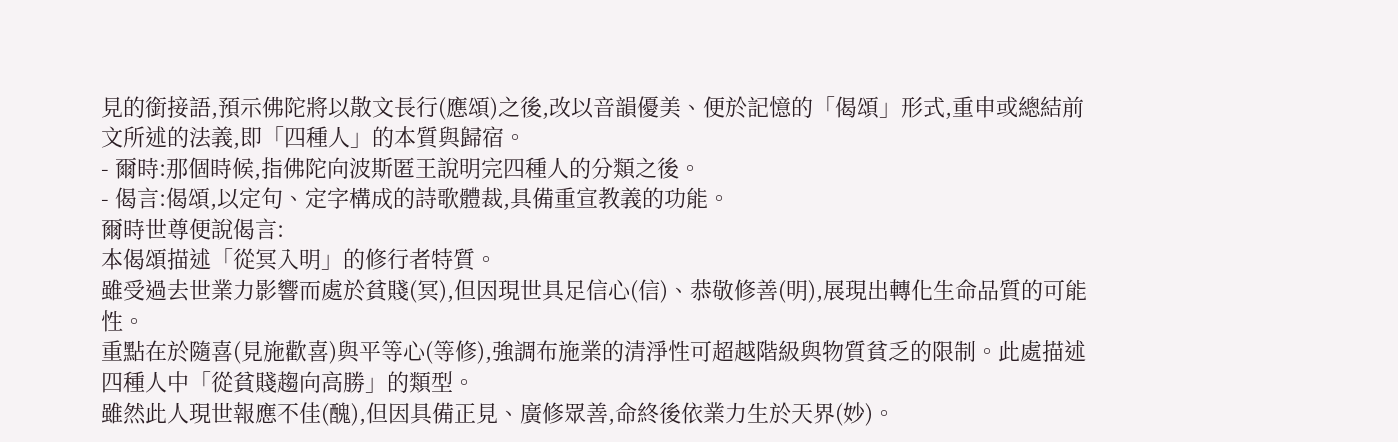見的銜接語,預示佛陀將以散文長行(應頌)之後,改以音韻優美、便於記憶的「偈頌」形式,重申或總結前文所述的法義,即「四種人」的本質與歸宿。
- 爾時:那個時候,指佛陀向波斯匿王說明完四種人的分類之後。
- 偈言:偈頌,以定句、定字構成的詩歌體裁,具備重宣教義的功能。
爾時世尊便說偈言:
本偈頌描述「從冥入明」的修行者特質。
雖受過去世業力影響而處於貧賤(冥),但因現世具足信心(信)、恭敬修善(明),展現出轉化生命品質的可能性。
重點在於隨喜(見施歡喜)與平等心(等修),強調布施業的清淨性可超越階級與物質貧乏的限制。此處描述四種人中「從貧賤趨向高勝」的類型。
雖然此人現世報應不佳(醜),但因具備正見、廣修眾善,命終後依業力生於天界(妙)。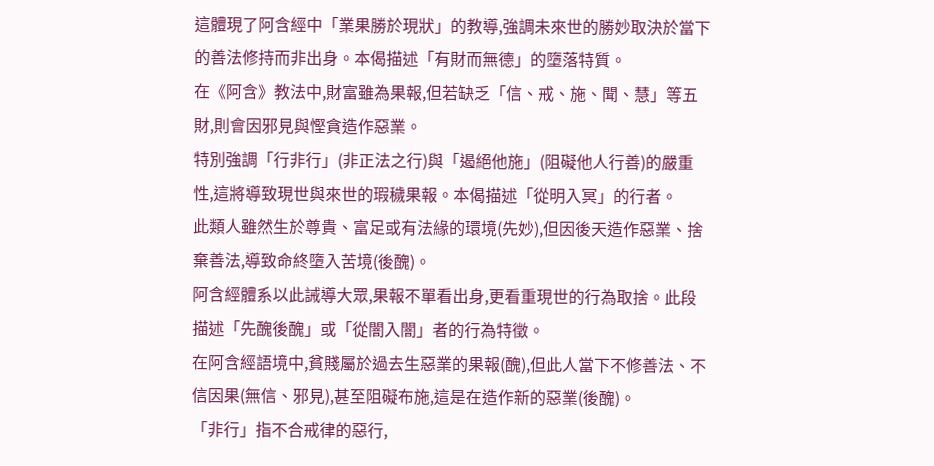這體現了阿含經中「業果勝於現狀」的教導,強調未來世的勝妙取決於當下的善法修持而非出身。本偈描述「有財而無德」的墮落特質。
在《阿含》教法中,財富雖為果報,但若缺乏「信、戒、施、聞、慧」等五財,則會因邪見與慳貪造作惡業。
特別強調「行非行」(非正法之行)與「遏絕他施」(阻礙他人行善)的嚴重性,這將導致現世與來世的瑕穢果報。本偈描述「從明入冥」的行者。
此類人雖然生於尊貴、富足或有法緣的環境(先妙),但因後天造作惡業、捨棄善法,導致命終墮入苦境(後醜)。
阿含經體系以此誡導大眾,果報不單看出身,更看重現世的行為取捨。此段描述「先醜後醜」或「從闇入闇」者的行為特徵。
在阿含經語境中,貧賤屬於過去生惡業的果報(醜),但此人當下不修善法、不信因果(無信、邪見),甚至阻礙布施,這是在造作新的惡業(後醜)。
「非行」指不合戒律的惡行,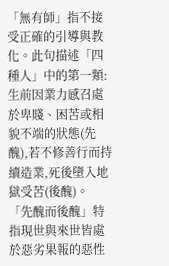「無有師」指不接受正確的引導與教化。此句描述「四種人」中的第一類:生前因業力感召處於卑賤、困苦或相貌不端的狀態(先醜),若不修善行而持續造業,死後墮入地獄受苦(後醜)。
「先醜而後醜」特指現世與來世皆處於惡劣果報的惡性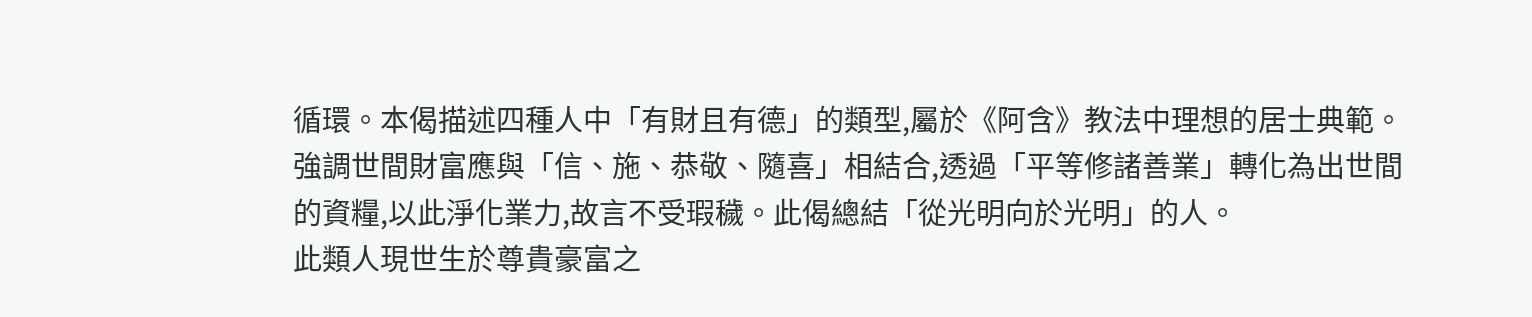循環。本偈描述四種人中「有財且有德」的類型,屬於《阿含》教法中理想的居士典範。
強調世間財富應與「信、施、恭敬、隨喜」相結合,透過「平等修諸善業」轉化為出世間的資糧,以此淨化業力,故言不受瑕穢。此偈總結「從光明向於光明」的人。
此類人現世生於尊貴豪富之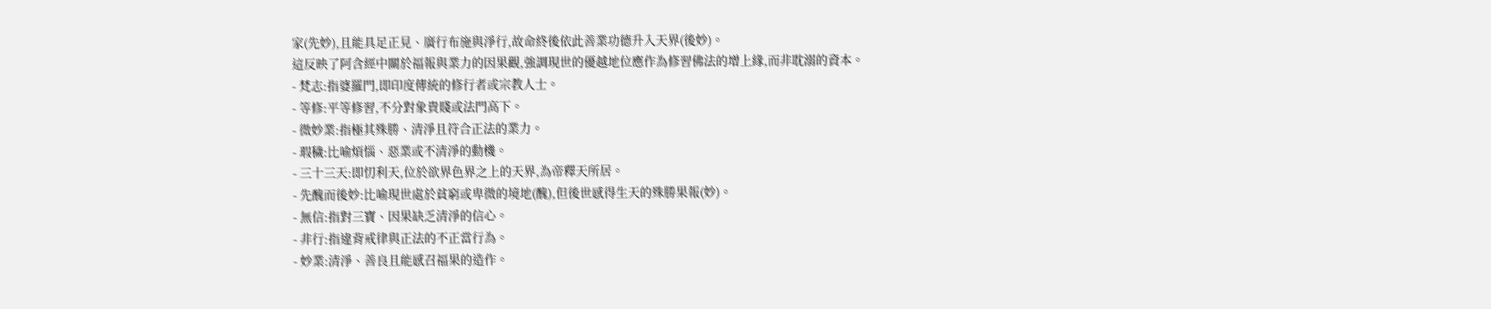家(先妙),且能具足正見、廣行布施與淨行,故命終後依此善業功德升入天界(後妙)。
這反映了阿含經中關於福報與業力的因果觀,強調現世的優越地位應作為修習佛法的增上緣,而非耽溺的資本。
- 梵志:指婆羅門,即印度傳統的修行者或宗教人士。
- 等修:平等修習,不分對象貴賤或法門高下。
- 微妙業:指極其殊勝、清淨且符合正法的業力。
- 瑕穢:比喻煩惱、惡業或不清淨的動機。
- 三十三天:即忉利天,位於欲界色界之上的天界,為帝釋天所居。
- 先醜而後妙:比喻現世處於貧窮或卑微的境地(醜),但後世感得生天的殊勝果報(妙)。
- 無信:指對三寶、因果缺乏清淨的信心。
- 非行:指違背戒律與正法的不正當行為。
- 妙業:清淨、善良且能感召福果的造作。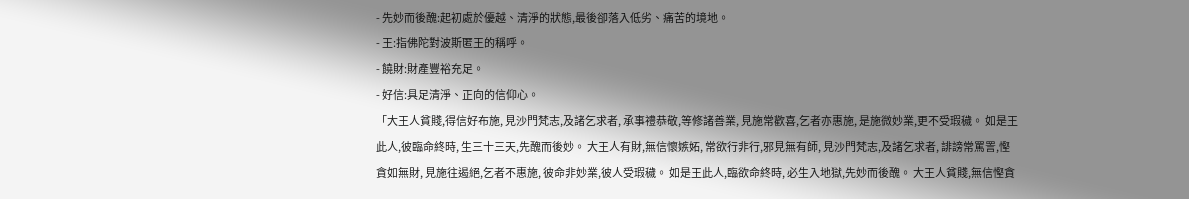- 先妙而後醜:起初處於優越、清淨的狀態,最後卻落入低劣、痛苦的境地。
- 王:指佛陀對波斯匿王的稱呼。
- 饒財:財產豐裕充足。
- 好信:具足清淨、正向的信仰心。
「大王人貧賤,得信好布施, 見沙門梵志,及諸乞求者, 承事禮恭敬,等修諸善業, 見施常歡喜,乞者亦惠施, 是施微妙業,更不受瑕穢。 如是王此人,彼臨命終時, 生三十三天,先醜而後妙。 大王人有財,無信懷嫉妬, 常欲行非行,邪見無有師, 見沙門梵志,及諸乞求者, 誹謗常罵詈,慳貪如無財, 見施往遏絕,乞者不惠施, 彼命非妙業,彼人受瑕穢。 如是王此人,臨欲命終時, 必生入地獄,先妙而後醜。 大王人貧賤,無信慳貪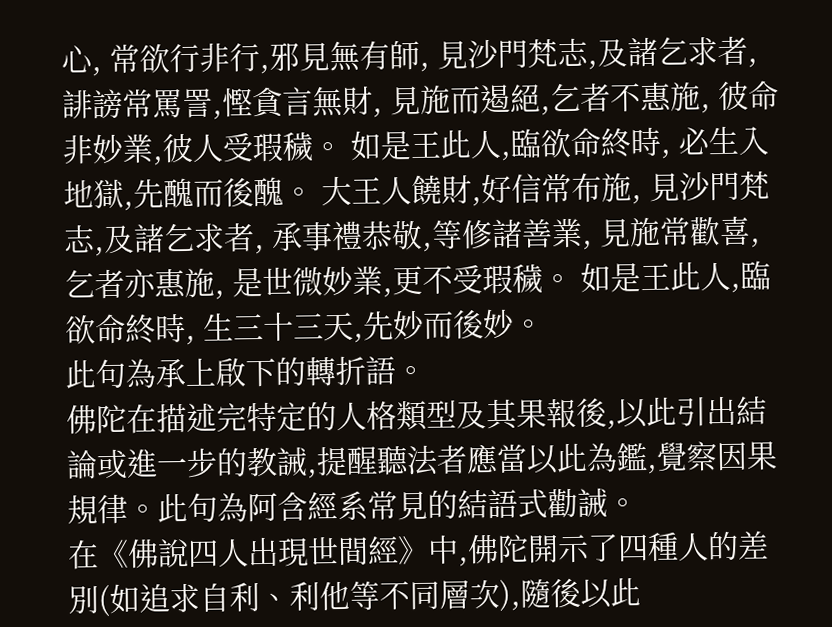心, 常欲行非行,邪見無有師, 見沙門梵志,及諸乞求者, 誹謗常罵詈,慳貪言無財, 見施而遏絕,乞者不惠施, 彼命非妙業,彼人受瑕穢。 如是王此人,臨欲命終時, 必生入地獄,先醜而後醜。 大王人饒財,好信常布施, 見沙門梵志,及諸乞求者, 承事禮恭敬,等修諸善業, 見施常歡喜,乞者亦惠施, 是世微妙業,更不受瑕穢。 如是王此人,臨欲命終時, 生三十三天,先妙而後妙。
此句為承上啟下的轉折語。
佛陀在描述完特定的人格類型及其果報後,以此引出結論或進一步的教誡,提醒聽法者應當以此為鑑,覺察因果規律。此句為阿含經系常見的結語式勸誡。
在《佛說四人出現世間經》中,佛陀開示了四種人的差別(如追求自利、利他等不同層次),隨後以此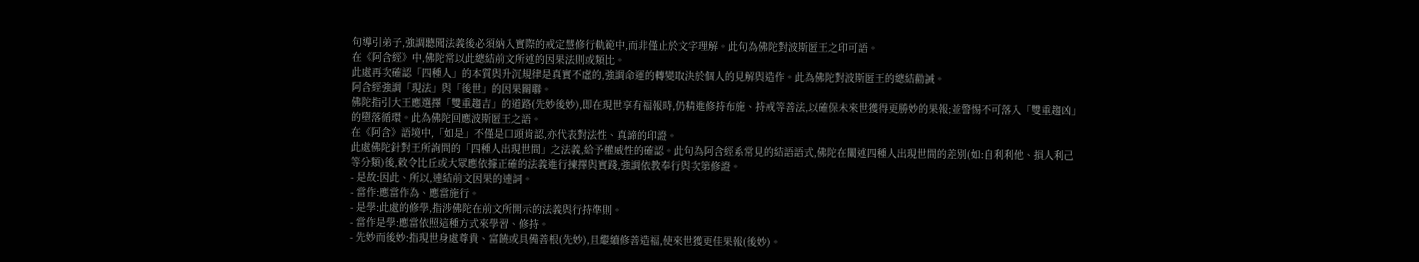句導引弟子,強調聽聞法義後必須納入實際的戒定慧修行軌範中,而非僅止於文字理解。此句為佛陀對波斯匿王之印可語。
在《阿含經》中,佛陀常以此總結前文所述的因果法則或類比。
此處再次確認「四種人」的本質與升沉規律是真實不虛的,強調命運的轉變取決於個人的見解與造作。此為佛陀對波斯匿王的總結勸誡。
阿含經強調「現法」與「後世」的因果關聯。
佛陀指引大王應選擇「雙重趨吉」的道路(先妙後妙),即在現世享有福報時,仍精進修持布施、持戒等善法,以確保未來世獲得更勝妙的果報;並警惕不可落入「雙重趨凶」的墮落循環。此為佛陀回應波斯匿王之語。
在《阿含》語境中,「如是」不僅是口頭肯認,亦代表對法性、真諦的印證。
此處佛陀針對王所詢問的「四種人出現世間」之法義,給予權威性的確認。此句為阿含經系常見的結語語式,佛陀在闡述四種人出現世間的差別(如:自利利他、損人利己等分類)後,敕令比丘或大眾應依據正確的法義進行揀擇與實踐,強調依教奉行與次第修證。
- 是故:因此、所以,連結前文因果的連詞。
- 當作:應當作為、應當施行。
- 是學:此處的修學,指涉佛陀在前文所開示的法義與行持準則。
- 當作是學:應當依照這種方式來學習、修持。
- 先妙而後妙:指現世身處尊貴、富饒或具備善根(先妙),且繼續修善造福,使來世獲更佳果報(後妙)。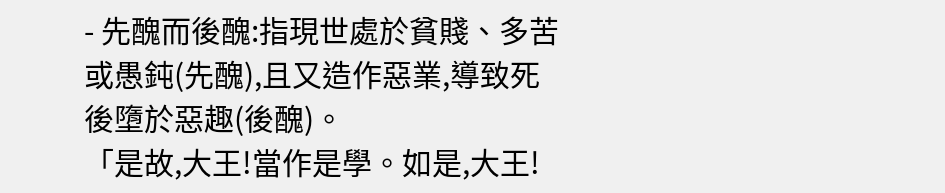- 先醜而後醜:指現世處於貧賤、多苦或愚鈍(先醜),且又造作惡業,導致死後墮於惡趣(後醜)。
「是故,大王!當作是學。如是,大王!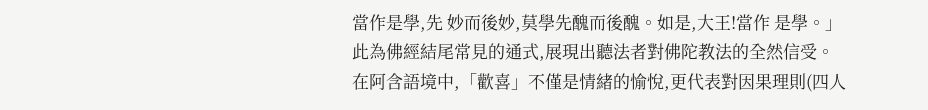當作是學,先 妙而後妙,莫學先醜而後醜。如是,大王!當作 是學。」
此為佛經結尾常見的通式,展現出聽法者對佛陀教法的全然信受。
在阿含語境中,「歡喜」不僅是情緒的愉悅,更代表對因果理則(四人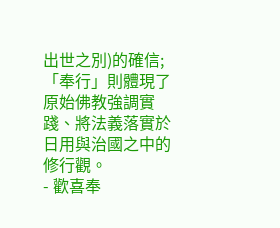出世之別)的確信;「奉行」則體現了原始佛教強調實踐、將法義落實於日用與治國之中的修行觀。
- 歡喜奉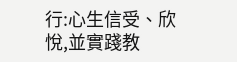行:心生信受、欣悅,並實踐教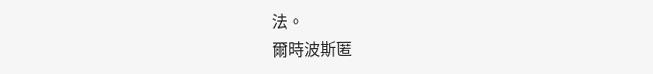法。
爾時波斯匿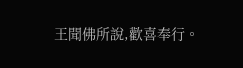王聞佛所說,歡喜奉行。